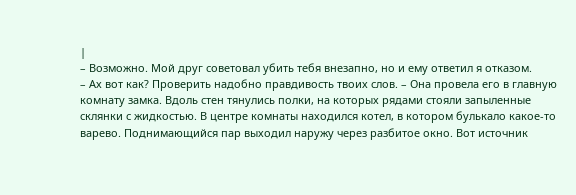|
– Возможно. Мой друг советовал убить тебя внезапно, но и ему ответил я отказом.
– Ах вот как? Проверить надобно правдивость твоих слов. – Она провела его в главную комнату замка. Вдоль стен тянулись полки, на которых рядами стояли запыленные склянки с жидкостью. В центре комнаты находился котел, в котором булькало какое‑то варево. Поднимающийся пар выходил наружу через разбитое окно. Вот источник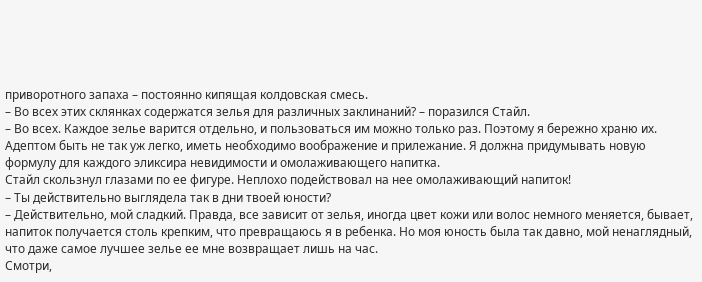приворотного запаха – постоянно кипящая колдовская смесь.
– Во всех этих склянках содержатся зелья для различных заклинаний? – поразился Стайл.
– Во всех. Каждое зелье варится отдельно, и пользоваться им можно только раз. Поэтому я бережно храню их. Адептом быть не так уж легко, иметь необходимо воображение и прилежание. Я должна придумывать новую формулу для каждого эликсира невидимости и омолаживающего напитка.
Стайл скользнул глазами по ее фигуре. Неплохо подействовал на нее омолаживающий напиток!
– Ты действительно выглядела так в дни твоей юности?
– Действительно, мой сладкий. Правда, все зависит от зелья, иногда цвет кожи или волос немного меняется, бывает, напиток получается столь крепким, что превращаюсь я в ребенка. Но моя юность была так давно, мой ненаглядный, что даже самое лучшее зелье ее мне возвращает лишь на час.
Смотри,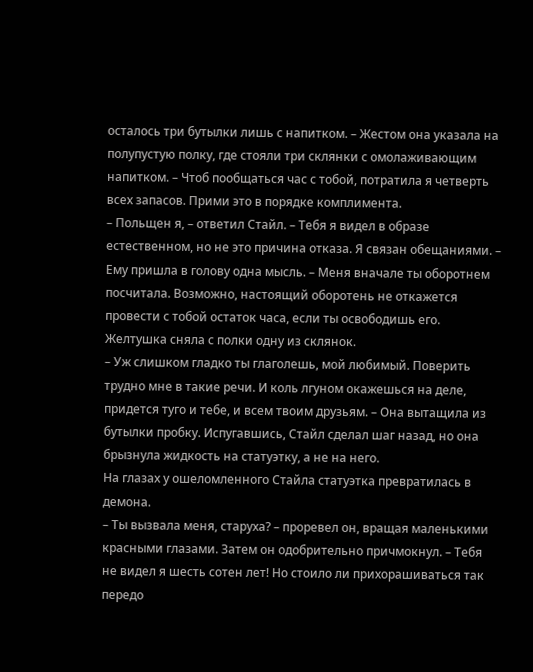осталось три бутылки лишь с напитком. – Жестом она указала на полупустую полку, где стояли три склянки с омолаживающим напитком. – Чтоб пообщаться час с тобой, потратила я четверть всех запасов. Прими это в порядке комплимента.
– Польщен я, – ответил Стайл. – Тебя я видел в образе естественном, но не это причина отказа. Я связан обещаниями. – Ему пришла в голову одна мысль. – Меня вначале ты оборотнем посчитала. Возможно, настоящий оборотень не откажется провести с тобой остаток часа, если ты освободишь его.
Желтушка сняла с полки одну из склянок.
– Уж слишком гладко ты глаголешь, мой любимый. Поверить трудно мне в такие речи. И коль лгуном окажешься на деле, придется туго и тебе, и всем твоим друзьям. – Она вытащила из бутылки пробку. Испугавшись, Стайл сделал шаг назад, но она брызнула жидкость на статуэтку, а не на него.
На глазах у ошеломленного Стайла статуэтка превратилась в демона.
– Ты вызвала меня, старуха? – проревел он, вращая маленькими красными глазами. Затем он одобрительно причмокнул. – Тебя не видел я шесть сотен лет! Но стоило ли прихорашиваться так передо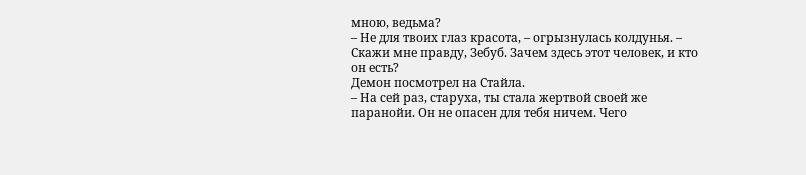мною, ведьма?
– Не для твоих глаз красота, – огрызнулась колдунья. – Скажи мне правду, Зебуб. Зачем здесь этот человек, и кто он есть?
Демон посмотрел на Стайла.
– На сей раз, старуха, ты стала жертвой своей же паранойи. Он не опасен для тебя ничем. Чего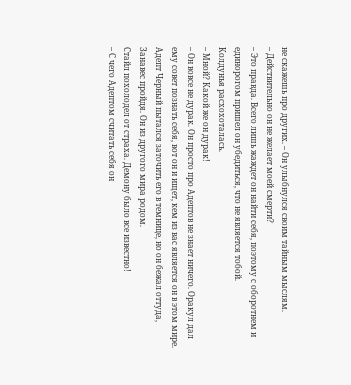не скажешь про других. – Он улыбнулся своим тайным мыслям.
– Действительно он не желает моей смерти?
– Это правда. Всего лишь жаждет он найти себя, поэтому с оборотнем и единорогом пришел он убедиться, что не является тобой.
Колдунья расхохоталась.
– Мной? Какой же он дурак!
– Он вовсе не дурак. Он просто про Адептов не знает ничего. Оракул дал ему совет познать себя, вот он и ищет, кем из вас является он в этом мире. Адепт Черный пытался заточить его в темнице, но он бежал оттуда, Занавес пройдя. Он из другого мира родом.
Стайл похолодел от страха. Демону было все известно!
– С чего Адептом считать себя он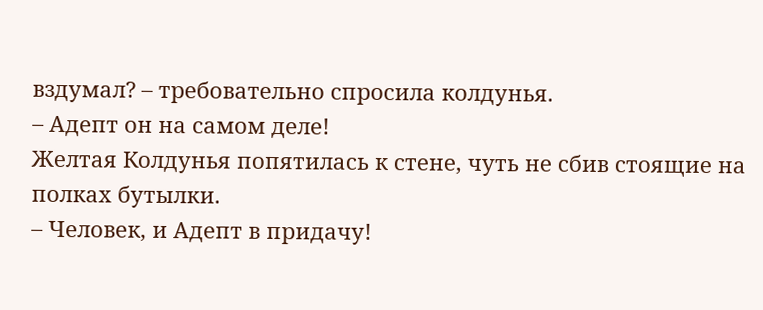вздумал? – требовательно спросила колдунья.
– Адепт он на самом деле!
Желтая Колдунья попятилась к стене, чуть не сбив стоящие на полках бутылки.
– Человек, и Адепт в придачу!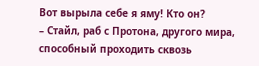Вот вырыла себе я яму! Кто он?
– Стайл, раб с Протона, другого мира, способный проходить сквозь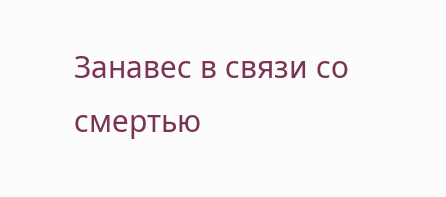Занавес в связи со смертью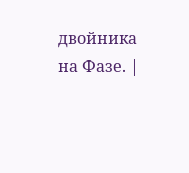двойника на Фазе. |